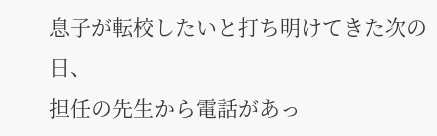息子が転校したいと打ち明けてきた次の日、
担任の先生から電話があっ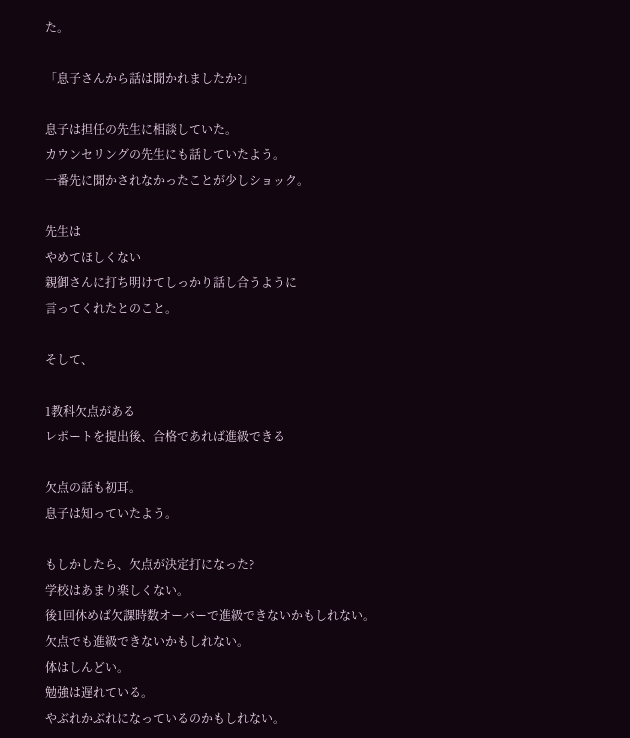た。

「息子さんから話は聞かれましたか?」

息子は担任の先生に相談していた。
カウンセリングの先生にも話していたよう。
一番先に聞かされなかったことが少しショック。

先生は
やめてほしくない
親御さんに打ち明けてしっかり話し合うように
言ってくれたとのこと。

そして、

1教科欠点がある
レポートを提出後、合格であれば進級できる

欠点の話も初耳。
息子は知っていたよう。

もしかしたら、欠点が決定打になった?
学校はあまり楽しくない。
後1回休めば欠課時数オーバーで進級できないかもしれない。
欠点でも進級できないかもしれない。
体はしんどい。
勉強は遅れている。
やぶれかぶれになっているのかもしれない。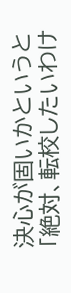決心が固いかというと
「絶対、転校したいわけ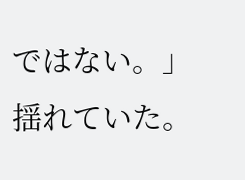ではない。」
揺れていた。